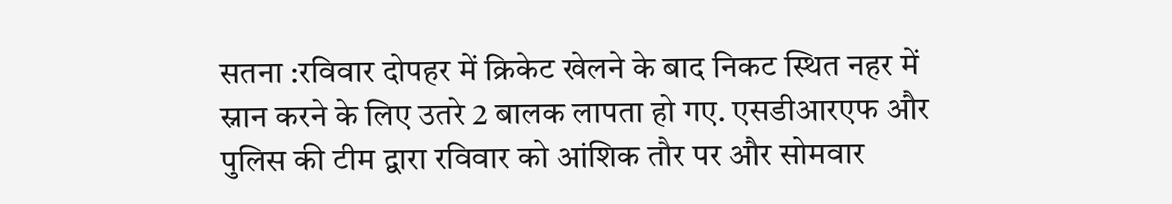सतना :रविवार दोपहर में क्रिकेट खेलने के बाद निकट स्थित नहर में स्नान करने के लिए उतरे 2 बालक लापता हो गए. एसडीआरएफ और पुलिस की टीम द्वारा रविवार को आंशिक तौर पर और सोमवार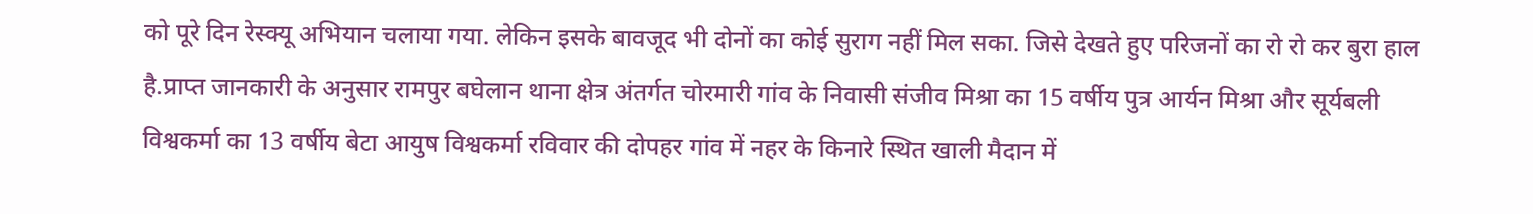को पूरे दिन रेस्क्यू अभियान चलाया गया. लेकिन इसके बावजूद भी दोनों का कोई सुराग नहीं मिल सका. जिसे देखते हुए परिजनों का रो रो कर बुरा हाल है.प्राप्त जानकारी के अनुसार रामपुर बघेलान थाना क्षेत्र अंतर्गत चोरमारी गांव के निवासी संजीव मिश्रा का 15 वर्षीय पुत्र आर्यन मिश्रा और सूर्यबली विश्वकर्मा का 13 वर्षीय बेटा आयुष विश्वकर्मा रविवार की दोपहर गांव में नहर के किनारे स्थित खाली मैदान में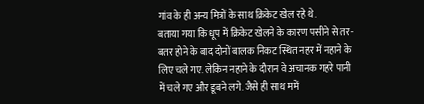गांव के ही अन्य मित्रों के साथ क्रिकेट खेल रहे थे.
बताया गया कि धूप में क्रिकेट खेलने के कारण पसीने से तर-बतर होने के बाद दोनों बालक निकट स्थित नहर में नहाने के लिए चले गए. लेकिन नहाने के दौरान वे अचानक गहरे पानी में चले गए और डूबने लगे. जैसे ही साथ ममें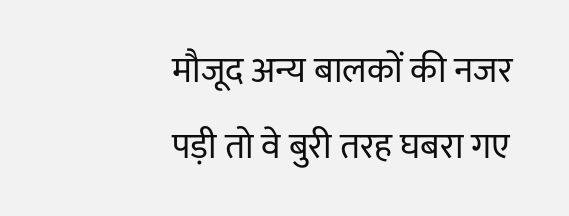मौजूद अन्य बालकों की नजर पड़ी तो वे बुरी तरह घबरा गए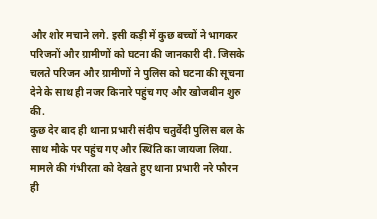और शोर मचाने लगे. इसी कड़ी में कुछ बच्चों ने भागकर परिजनों और ग्रामीणों को घटना की जानकारी दी. जिसके चलते परिजन और ग्रामीणों ने पुलिस को घटना की सूचना देने के साथ ही नजर किनारे पहुंच गए और खोजबीन शुरु की.
कुछ देर बाद ही थाना प्रभारी संदीप चतुर्वेदी पुलिस बल के साथ मौके पर पहुंच गए और स्थिति का जायजा लिया. मामले की गंभीरता को देखते हुए थाना प्रभारी नरे फौरन ही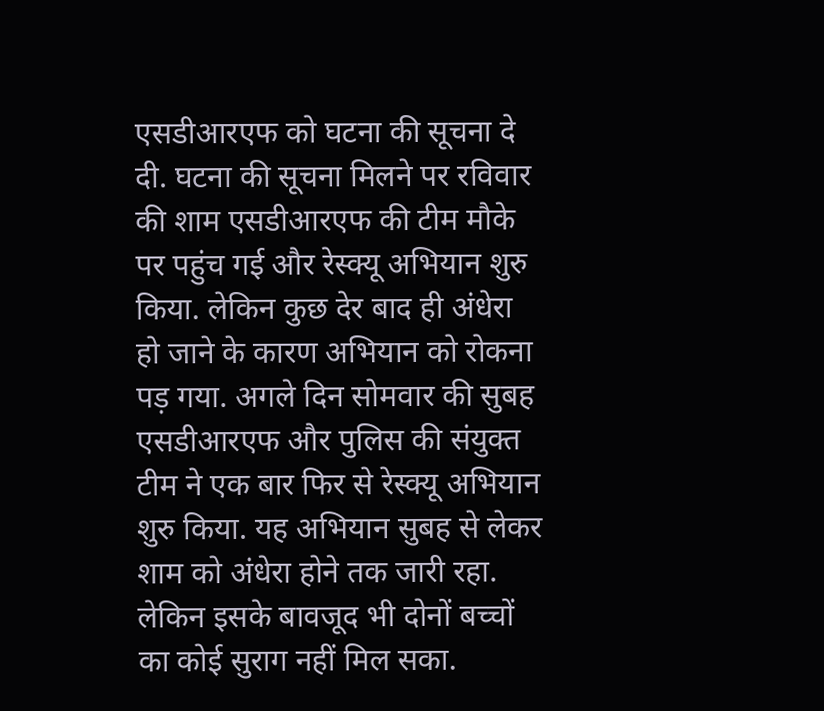एसडीआरएफ को घटना की सूचना दे दी. घटना की सूचना मिलने पर रविवार की शाम एसडीआरएफ की टीम मौके पर पहुंच गई और रेस्क्यू अभियान शुरु किया. लेकिन कुछ देर बाद ही अंधेरा हो जाने के कारण अभियान को रोकना पड़ गया. अगले दिन सोमवार की सुबह एसडीआरएफ और पुलिस की संयुक्त टीम ने एक बार फिर से रेस्क्यू अभियान शुरु किया. यह अभियान सुबह से लेकर शाम को अंधेरा होने तक जारी रहा. लेकिन इसके बावजूद भी दोनों बच्चों का कोई सुराग नहीं मिल सका.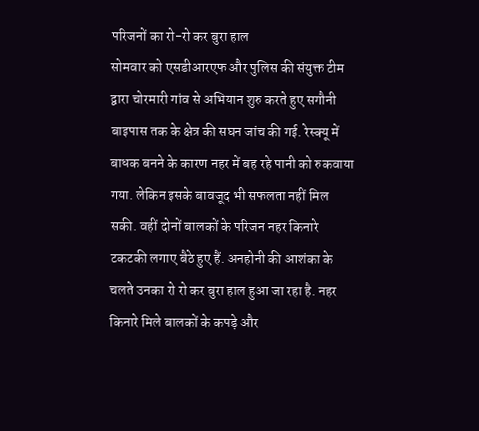परिजनों का रो-रो कर बुरा हाल
सोमवार को एसडीआरएफ और पुलिस की संयुक्त टीम द्वारा चोरमारी गांव से अभियान शुरु करते हुए सगौनी बाइपास तक के क्षेत्र की सघन जांच की गई. रेस्क्यू में बाधक बनने के कारण नहर में बह रहे पानी को रुकवाया गया. लेकिन इसके बावजूद भी सफलता नहीं मिल सकी. वहीं दोनों बालकों के परिजन नहर किनारे टकटकी लगाए बैठे हुए हैं. अनहोनी की आशंका के चलते उनका रो रो कर बुरा हाल हुआ जा रहा है. नहर किनारे मिले बालकों के कपड़े और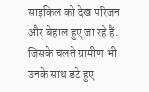साइकिल को देख परिजन और बेहाल हुए जा रहे हैं. जिसके चलते ग्रामीण भी उनके साथ डटे हुए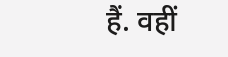हैं. वहीं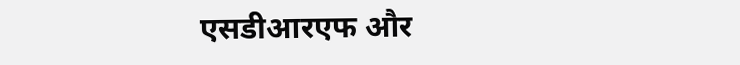एसडीआरएफ और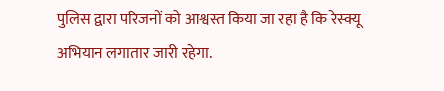पुलिस द्वारा परिजनों को आश्वस्त किया जा रहा है कि रेस्क्यू अभियान लगातार जारी रहेगा.